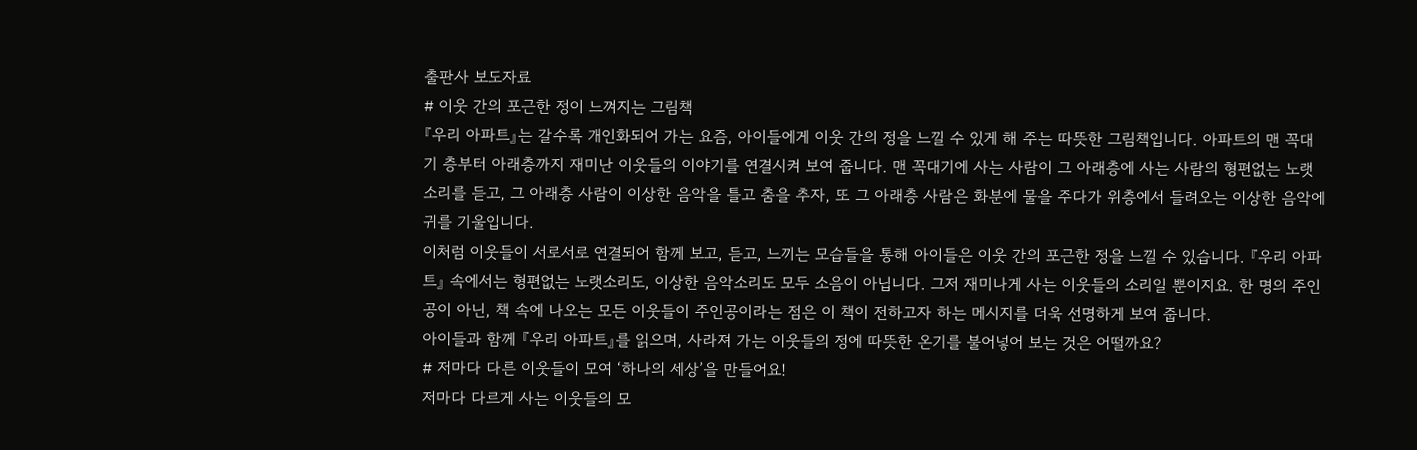출판사 보도자료
# 이웃 간의 포근한 정이 느껴지는 그림책
『우리 아파트』는 갈수록 개인화되어 가는 요즘, 아이들에게 이웃 간의 정을 느낄 수 있게 해 주는 따뜻한 그림책입니다. 아파트의 맨 꼭대기 층부터 아래층까지 재미난 이웃들의 이야기를 연결시켜 보여 줍니다. 맨 꼭대기에 사는 사람이 그 아래층에 사는 사람의 형편없는 노랫소리를 듣고, 그 아래층 사람이 이상한 음악을 틀고 춤을 추자, 또 그 아래층 사람은 화분에 물을 주다가 위층에서 들려오는 이상한 음악에 귀를 기울입니다.
이처럼 이웃들이 서로서로 연결되어 함께 보고, 듣고, 느끼는 모습들을 통해 아이들은 이웃 간의 포근한 정을 느낄 수 있습니다. 『우리 아파트』 속에서는 형편없는 노랫소리도, 이상한 음악소리도 모두 소음이 아닙니다. 그저 재미나게 사는 이웃들의 소리일 뿐이지요. 한 명의 주인공이 아닌, 책 속에 나오는 모든 이웃들이 주인공이라는 점은 이 책이 전하고자 하는 메시지를 더욱 선명하게 보여 줍니다.
아이들과 함께 『우리 아파트』를 읽으며, 사라져 가는 이웃들의 정에 따뜻한 온기를 불어넣어 보는 것은 어떨까요?
# 저마다 다른 이웃들이 모여 ‘하나의 세상’을 만들어요!
저마다 다르게 사는 이웃들의 모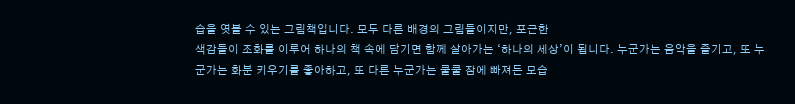습을 엿볼 수 있는 그림책입니다. 모두 다른 배경의 그림들이지만, 포근한
색감들이 조화를 이루어 하나의 책 속에 담기면 함께 살아가는 ‘하나의 세상’이 됩니다. 누군가는 음악을 즐기고, 또 누군가는 화분 키우기를 좋아하고, 또 다른 누군가는 쿨쿨 잠에 빠져든 모습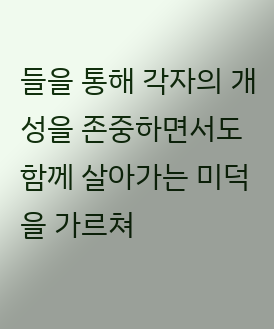들을 통해 각자의 개성을 존중하면서도 함께 살아가는 미덕을 가르쳐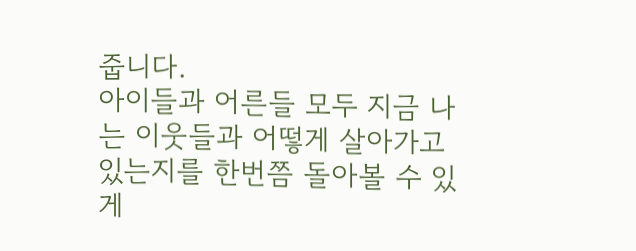줍니다.
아이들과 어른들 모두 지금 나는 이웃들과 어떻게 살아가고 있는지를 한번쯤 돌아볼 수 있게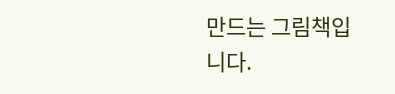만드는 그림책입니다.